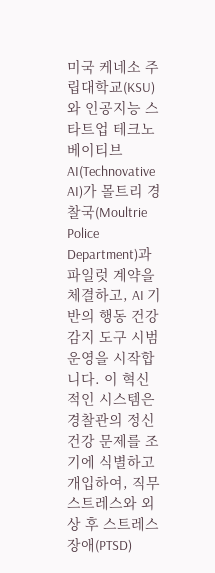미국 케네소 주립대학교(KSU)와 인공지능 스타트업 테크노베이티브 AI(Technovative AI)가 몰트리 경찰국(Moultrie Police Department)과 파일럿 계약을 체결하고, AI 기반의 행동 건강 감지 도구 시범 운영을 시작합니다. 이 혁신적인 시스템은 경찰관의 정신 건강 문제를 조기에 식별하고 개입하여, 직무 스트레스와 외상 후 스트레스 장애(PTSD)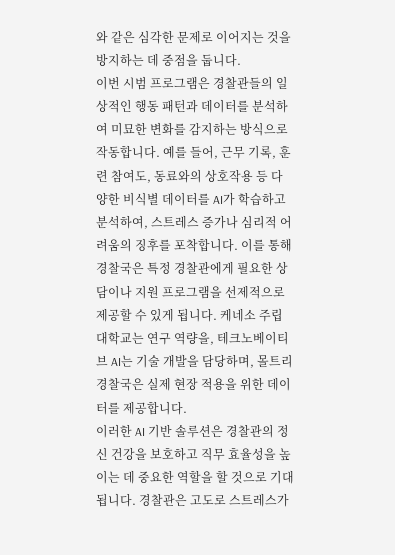와 같은 심각한 문제로 이어지는 것을 방지하는 데 중점을 둡니다.
이번 시범 프로그램은 경찰관들의 일상적인 행동 패턴과 데이터를 분석하여 미묘한 변화를 감지하는 방식으로 작동합니다. 예를 들어, 근무 기록, 훈련 참여도, 동료와의 상호작용 등 다양한 비식별 데이터를 AI가 학습하고 분석하여, 스트레스 증가나 심리적 어려움의 징후를 포착합니다. 이를 통해 경찰국은 특정 경찰관에게 필요한 상담이나 지원 프로그램을 선제적으로 제공할 수 있게 됩니다. 케네소 주립대학교는 연구 역량을, 테크노베이티브 AI는 기술 개발을 담당하며, 몰트리 경찰국은 실제 현장 적용을 위한 데이터를 제공합니다.
이러한 AI 기반 솔루션은 경찰관의 정신 건강을 보호하고 직무 효율성을 높이는 데 중요한 역할을 할 것으로 기대됩니다. 경찰관은 고도로 스트레스가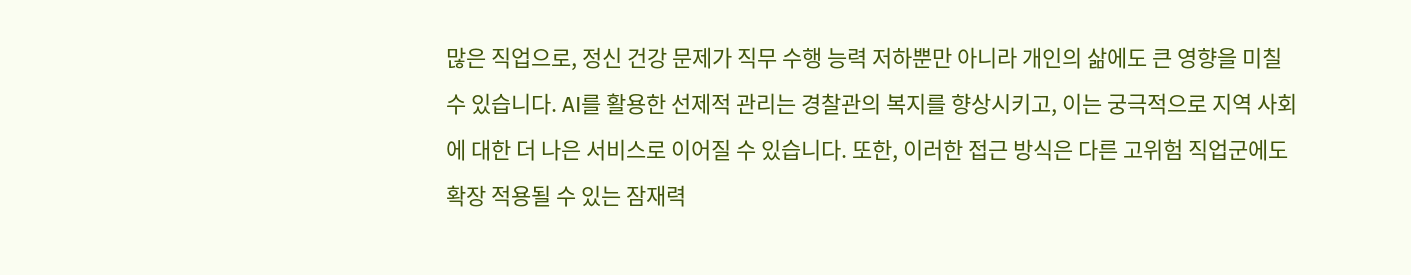많은 직업으로, 정신 건강 문제가 직무 수행 능력 저하뿐만 아니라 개인의 삶에도 큰 영향을 미칠 수 있습니다. AI를 활용한 선제적 관리는 경찰관의 복지를 향상시키고, 이는 궁극적으로 지역 사회에 대한 더 나은 서비스로 이어질 수 있습니다. 또한, 이러한 접근 방식은 다른 고위험 직업군에도 확장 적용될 수 있는 잠재력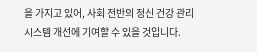을 가지고 있어, 사회 전반의 정신 건강 관리 시스템 개선에 기여할 수 있을 것입니다.